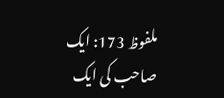ملفوظ 173: ایک صاحب کی ایک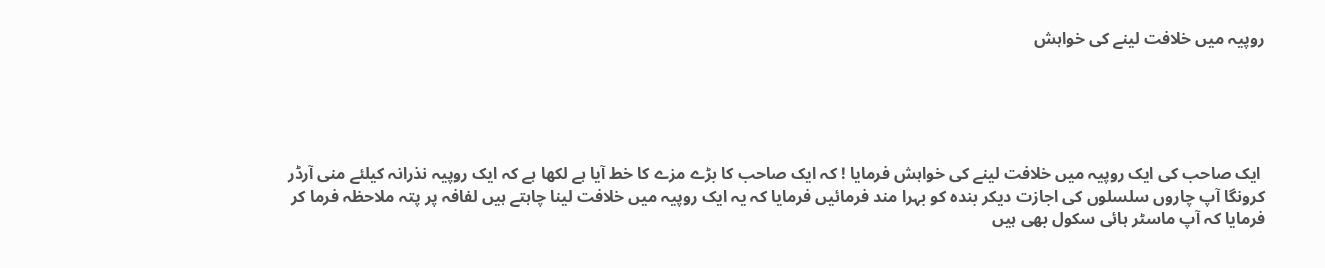روپیہ میں خلافت لینے کی خواہش





 ایک صاحب کی ایک روپیہ میں خلافت لینے کی خواہش فرمایا ! کہ ایک صاحب کا بڑے مزے کا خط آیا ہے لکھا ہے کہ ایک روپیہ نذرانہ کیلئے منی آرڈر کرونگا آپ چاروں سلسلوں کی اجازت دیکر بندہ کو بہرا مند فرمائیں فرمایا کہ یہ ایک روپیہ میں خلافت لینا چاہتے ہیں لفافہ پر پتہ ملاحظہ فرما کر فرمایا کہ آپ ماسٹر ہائی سکول بھی ہیں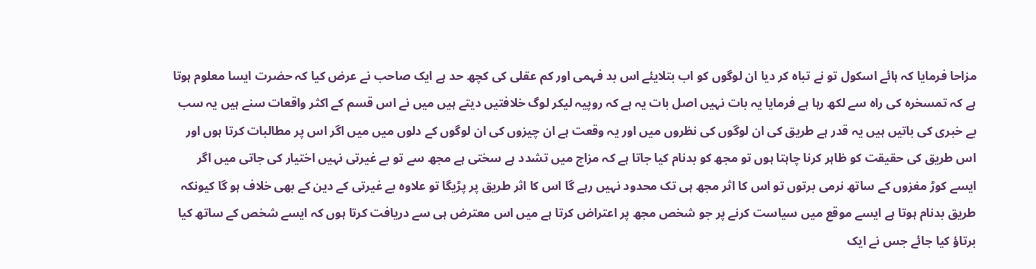مزاحا فرمایا کہ ہائے اسکول تو نے تباہ کر دیا ان لوگوں کو اب بتلایئے اس بد فہمی اور کم عقلی کی کچھ حد ہے ایک صاحب نے عرض کیا کہ حضرت ایسا معلوم ہوتا ہے کہ تمسخرہ کی راہ سے لکھ رہا ہے فرمایا یہ بات نہیں اصل بات یہ ہے کہ روپیہ لیکر لوگ خلافتیں دیتے ہیں میں نے اس قسم کے اکثر واقعات سنے ہیں یہ سب بے خبری کی باتیں ہیں یہ قدر ہے طریق کی ان لوگوں کی نظروں میں اور یہ وقعت ہے ان چیزوں کی ان لوگوں کے دلوں میں میں اگر اس پر مطالبات کرتا ہوں اور اس طریق کی حقیقت کو ظاہر کرنا چاہتا ہوں تو مجھ کو بدنام کیا جاتا ہے کہ مزاج میں تشدد ہے سختی ہے مجھ سے تو بے غیرتی نہیں اختیار کی جاتی میں اگر ایسے کوڑ مغزوں کے ساتھ نرمی برتوں تو اس کا اثر مجھ ہی تک محدود نہیں رہے گا اس کا اثر طریق پر پڑیگا تو علاوہ بے غیرتی کے دین کے بھی خلاف ہو گا کیونکہ طریق بدنام ہوتا ہے ایسے موقع میں سیاست کرنے پر جو شخص مجھ پر اعتراض کرتا ہے میں اس معترض ہی سے دریافت کرتا ہوں کہ ایسے شخص کے ساتھ کیا برتاؤ کیا جائے جس نے ایک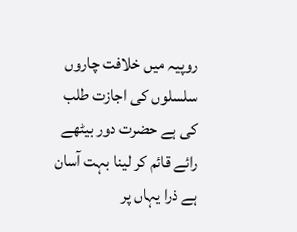روپیہ میں خلافت چاروں سلسلوں کی اجازت طلب کی ہے حضرت دور بیٹھے رائے قائم کر لینا بہت آسان ہے ذرا یہاں پر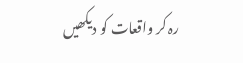رہ کر واقعات کو دیکھیں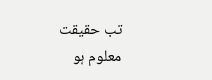تب حقیقت معلوم ہو